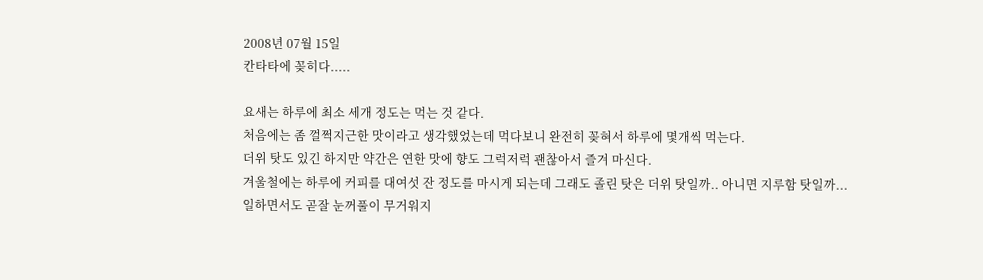2008년 07월 15일
칸타타에 꽂히다.....

요새는 하루에 최소 세개 정도는 먹는 것 같다.
처음에는 좀 껄쩍지근한 맛이라고 생각했었는데 먹다보니 완전히 꽂혀서 하루에 몇개씩 먹는다.
더위 탓도 있긴 하지만 약간은 연한 맛에 향도 그럭저럭 괜찮아서 즐겨 마신다.
겨울철에는 하루에 커피를 대여섯 잔 정도를 마시게 되는데 그래도 졸린 탓은 더위 탓일까.. 아니면 지루함 탓일까...
일하면서도 곧잘 눈꺼풀이 무거워지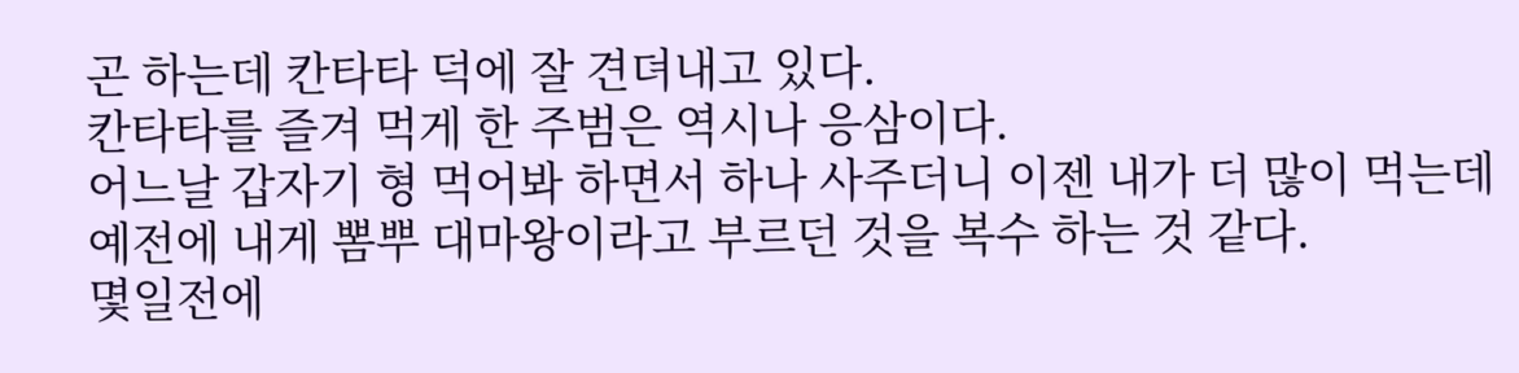곤 하는데 칸타타 덕에 잘 견뎌내고 있다.
칸타타를 즐겨 먹게 한 주범은 역시나 응삼이다.
어느날 갑자기 형 먹어봐 하면서 하나 사주더니 이젠 내가 더 많이 먹는데 예전에 내게 뽐뿌 대마왕이라고 부르던 것을 복수 하는 것 같다.
몇일전에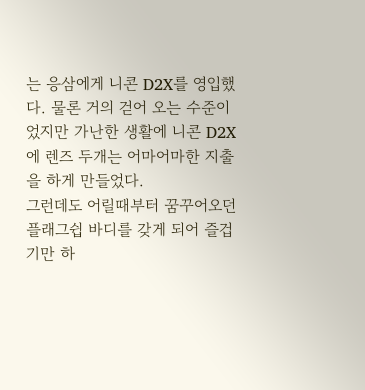는 응삼에게 니콘 D2X를 영입했다. 물론 거의 걷어 오는 수준이었지만 가난한 생활에 니콘 D2X에 렌즈 두개는 어마어마한 지출을 하게 만들었다.
그런데도 어릴때부터 꿈꾸어오던 플래그쉽 바디를 갖게 되어 즐겁기만 하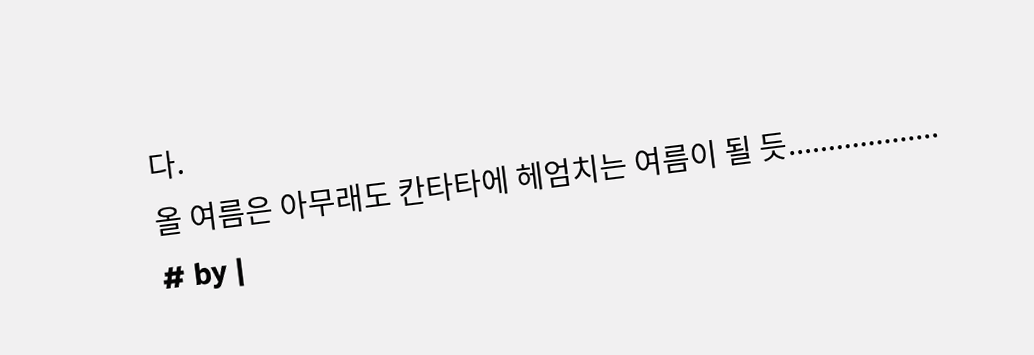다.
올 여름은 아무래도 칸타타에 헤엄치는 여름이 될 듯...................
# by |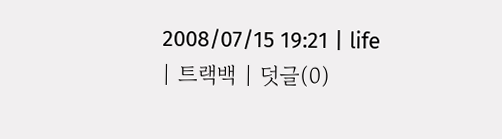2008/07/15 19:21 | life | 트랙백 | 덧글(0)